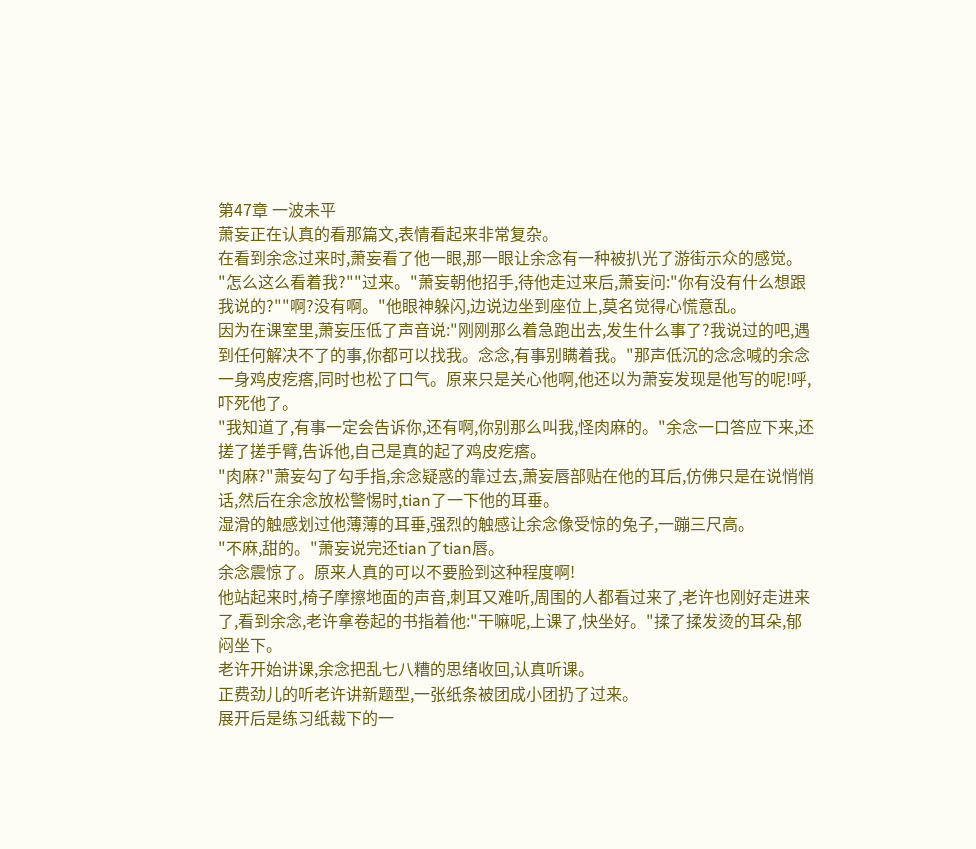第47章 一波未平
萧妄正在认真的看那篇文,表情看起来非常复杂。
在看到余念过来时,萧妄看了他一眼,那一眼让余念有一种被扒光了游街示众的感觉。
"怎么这么看着我?""过来。"萧妄朝他招手,待他走过来后,萧妄问:"你有没有什么想跟我说的?""啊?没有啊。"他眼神躲闪,边说边坐到座位上,莫名觉得心慌意乱。
因为在课室里,萧妄压低了声音说:"刚刚那么着急跑出去,发生什么事了?我说过的吧,遇到任何解决不了的事,你都可以找我。念念,有事别瞒着我。"那声低沉的念念喊的余念一身鸡皮疙瘩,同时也松了口气。原来只是关心他啊,他还以为萧妄发现是他写的呢!呼,吓死他了。
"我知道了,有事一定会告诉你,还有啊,你别那么叫我,怪肉麻的。"余念一口答应下来,还搓了搓手臂,告诉他,自己是真的起了鸡皮疙瘩。
"肉麻?"萧妄勾了勾手指,余念疑惑的靠过去,萧妄唇部贴在他的耳后,仿佛只是在说悄悄话,然后在余念放松警惕时,tian了一下他的耳垂。
湿滑的触感划过他薄薄的耳垂,强烈的触感让余念像受惊的兔子,一蹦三尺高。
"不麻,甜的。"萧妄说完还tian了tian唇。
余念震惊了。原来人真的可以不要脸到这种程度啊!
他站起来时,椅子摩擦地面的声音,刺耳又难听,周围的人都看过来了,老许也刚好走进来了,看到余念,老许拿卷起的书指着他:"干嘛呢,上课了,快坐好。"揉了揉发烫的耳朵,郁闷坐下。
老许开始讲课,余念把乱七八糟的思绪收回,认真听课。
正费劲儿的听老许讲新题型,一张纸条被团成小团扔了过来。
展开后是练习纸裁下的一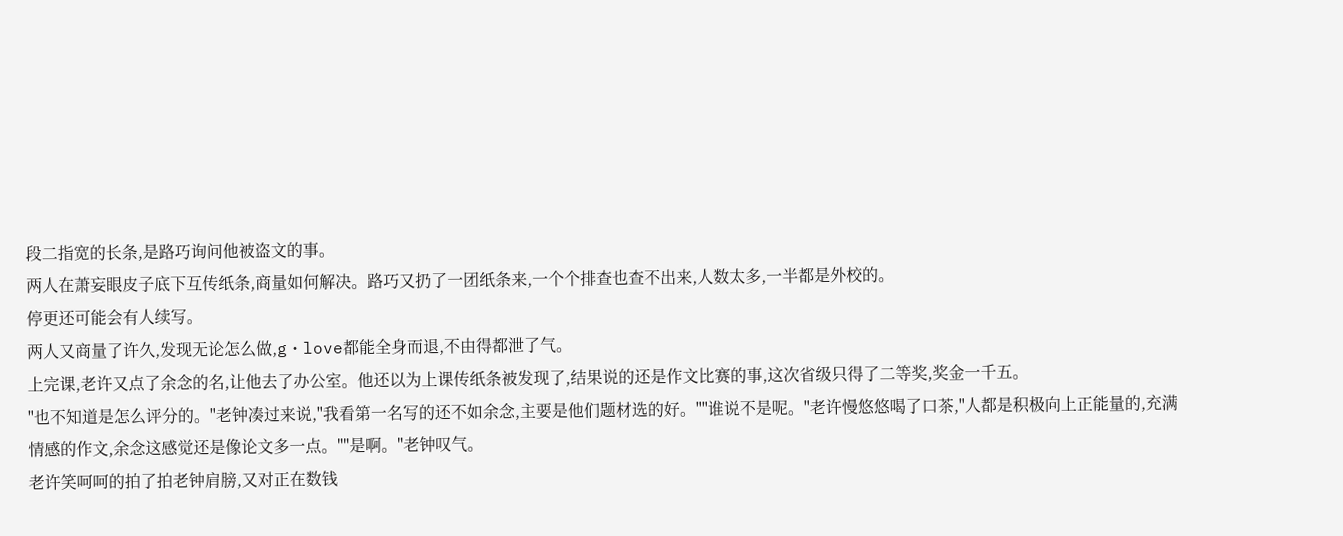段二指宽的长条,是路巧询问他被盗文的事。
两人在萧妄眼皮子底下互传纸条,商量如何解决。路巧又扔了一团纸条来,一个个排查也查不出来,人数太多,一半都是外校的。
停更还可能会有人续写。
两人又商量了许久,发现无论怎么做,g・love都能全身而退,不由得都泄了气。
上完课,老许又点了余念的名,让他去了办公室。他还以为上课传纸条被发现了,结果说的还是作文比赛的事,这次省级只得了二等奖,奖金一千五。
"也不知道是怎么评分的。"老钟凑过来说,"我看第一名写的还不如余念,主要是他们题材选的好。""谁说不是呢。"老许慢悠悠喝了口茶,"人都是积极向上正能量的,充满情感的作文,余念这感觉还是像论文多一点。""是啊。"老钟叹气。
老许笑呵呵的拍了拍老钟肩膀,又对正在数钱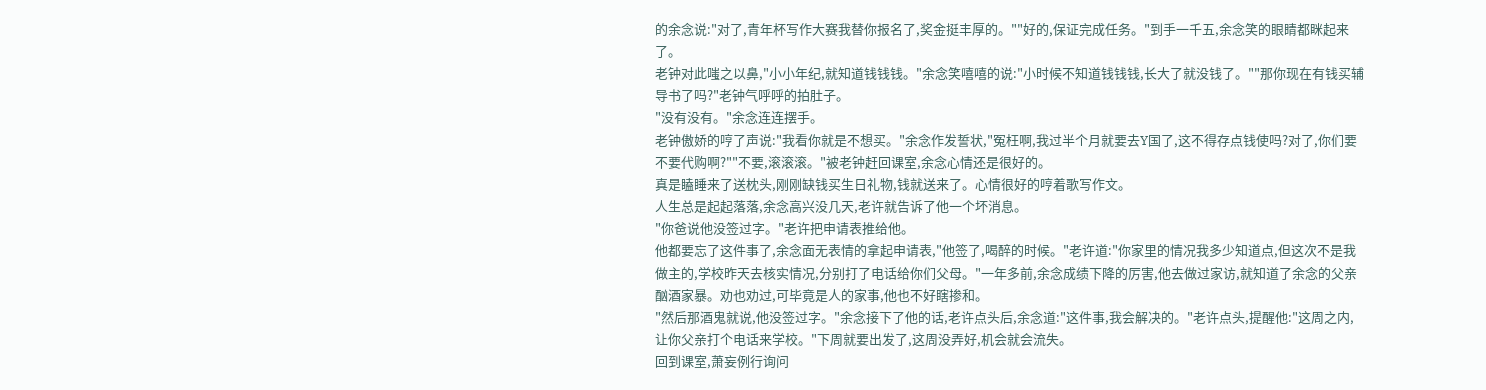的余念说:"对了,青年杯写作大赛我替你报名了,奖金挺丰厚的。""好的,保证完成任务。"到手一千五,余念笑的眼睛都眯起来了。
老钟对此嗤之以鼻,"小小年纪,就知道钱钱钱。"余念笑嘻嘻的说:"小时候不知道钱钱钱,长大了就没钱了。""那你现在有钱买辅导书了吗?"老钟气呼呼的拍肚子。
"没有没有。"余念连连摆手。
老钟傲娇的哼了声说:"我看你就是不想买。"余念作发誓状,"冤枉啊,我过半个月就要去Y国了,这不得存点钱使吗?对了,你们要不要代购啊?""不要,滚滚滚。"被老钟赶回课室,余念心情还是很好的。
真是瞌睡来了送枕头,刚刚缺钱买生日礼物,钱就送来了。心情很好的哼着歌写作文。
人生总是起起落落,余念高兴没几天,老许就告诉了他一个坏消息。
"你爸说他没签过字。"老许把申请表推给他。
他都要忘了这件事了,余念面无表情的拿起申请表,"他签了,喝醉的时候。"老许道:"你家里的情况我多少知道点,但这次不是我做主的,学校昨天去核实情况,分别打了电话给你们父母。"一年多前,余念成绩下降的厉害,他去做过家访,就知道了余念的父亲酗酒家暴。劝也劝过,可毕竟是人的家事,他也不好瞎掺和。
"然后那酒鬼就说,他没签过字。"余念接下了他的话,老许点头后,余念道:"这件事,我会解决的。"老许点头,提醒他:"这周之内,让你父亲打个电话来学校。"下周就要出发了,这周没弄好,机会就会流失。
回到课室,萧妄例行询问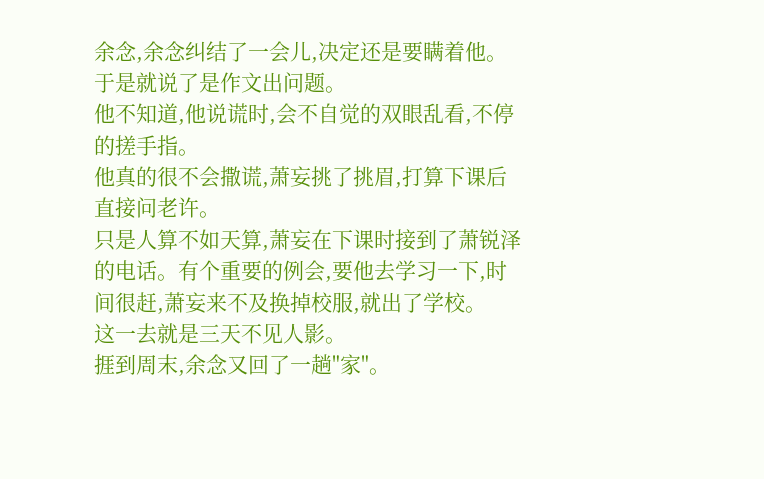余念,余念纠结了一会儿,决定还是要瞒着他。于是就说了是作文出问题。
他不知道,他说谎时,会不自觉的双眼乱看,不停的搓手指。
他真的很不会撒谎,萧妄挑了挑眉,打算下课后直接问老许。
只是人算不如天算,萧妄在下课时接到了萧锐泽的电话。有个重要的例会,要他去学习一下,时间很赶,萧妄来不及换掉校服,就出了学校。
这一去就是三天不见人影。
捱到周末,余念又回了一趟"家"。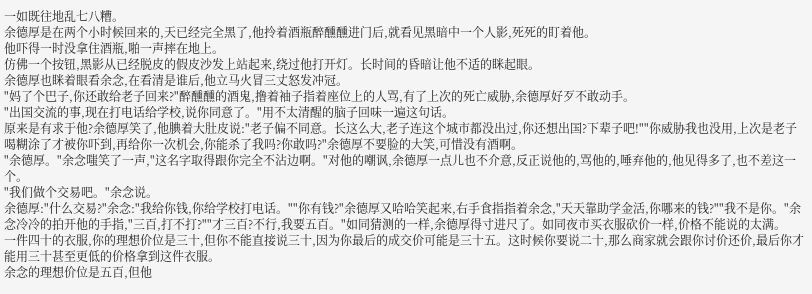一如既往地乱七八糟。
余德厚是在两个小时候回来的,天已经完全黑了,他拎着酒瓶醉醺醺进门后,就看见黑暗中一个人影,死死的盯着他。
他吓得一时没拿住酒瓶,啪一声摔在地上。
仿佛一个按钮,黑影从已经脱皮的假皮沙发上站起来,绕过他打开灯。长时间的昏暗让他不适的眯起眼。
余德厚也眯着眼看余念,在看清是谁后,他立马火冒三丈怒发冲冠。
"妈了个巴子,你还敢给老子回来?"醉醺醺的酒鬼,撸着袖子指着座位上的人骂,有了上次的死亡威胁,余德厚好歹不敢动手。
"出国交流的事,现在打电话给学校,说你同意了。"用不太清醒的脑子回味一遍这句话。
原来是有求于他?余德厚笑了,他腆着大肚皮说:"老子偏不同意。长这么大,老子连这个城市都没出过,你还想出国?下辈子吧!""你威胁我也没用,上次是老子喝糊涂了才被你吓到,再给你一次机会,你能杀了我吗?你敢吗?"余德厚不要脸的大笑,可惜没有酒啊。
"余德厚。"余念嗤笑了一声,"这名字取得跟你完全不沾边啊。"对他的嘲讽,余德厚一点儿也不介意,反正说他的,骂他的,唾弃他的,他见得多了,也不差这一个。
"我们做个交易吧。"余念说。
余德厚:"什么交易?"余念:"我给你钱,你给学校打电话。""你有钱?"余德厚又哈哈笑起来,右手食指指着余念,"天天靠助学金活,你哪来的钱?""我不是你。"余念冷冷的拍开他的手指,"三百,打不打?""才三百?不行,我要五百。"如同猜测的一样,余德厚得寸进尺了。如同夜市买衣服砍价一样,价格不能说的太满。
一件四十的衣服,你的理想价位是三十,但你不能直接说三十,因为你最后的成交价可能是三十五。这时候你要说二十,那么商家就会跟你讨价还价,最后你才能用三十甚至更低的价格拿到这件衣服。
余念的理想价位是五百,但他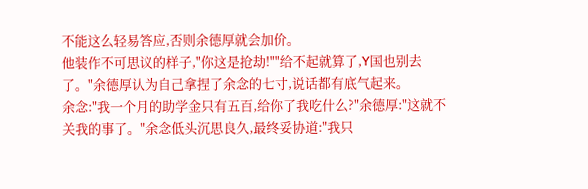不能这么轻易答应,否则余德厚就会加价。
他装作不可思议的样子,"你这是抢劫!""给不起就算了,Y国也别去了。"余德厚认为自己拿捏了余念的七寸,说话都有底气起来。
余念:"我一个月的助学金只有五百,给你了我吃什么?"余德厚:"这就不关我的事了。"余念低头沉思良久,最终妥协道:"我只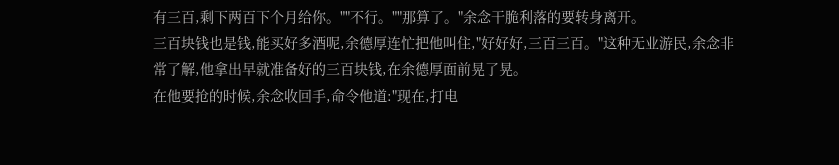有三百,剩下两百下个月给你。""不行。""那算了。"余念干脆利落的要转身离开。
三百块钱也是钱,能买好多酒呢,余德厚连忙把他叫住,"好好好,三百三百。"这种无业游民,余念非常了解,他拿出早就准备好的三百块钱,在余德厚面前晃了晃。
在他要抢的时候,余念收回手,命令他道:"现在,打电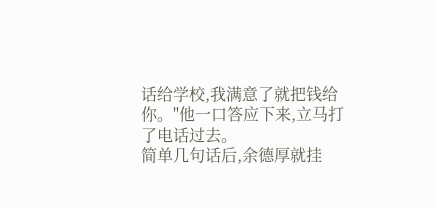话给学校,我满意了就把钱给你。"他一口答应下来,立马打了电话过去。
简单几句话后,余德厚就挂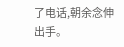了电话,朝余念伸出手。